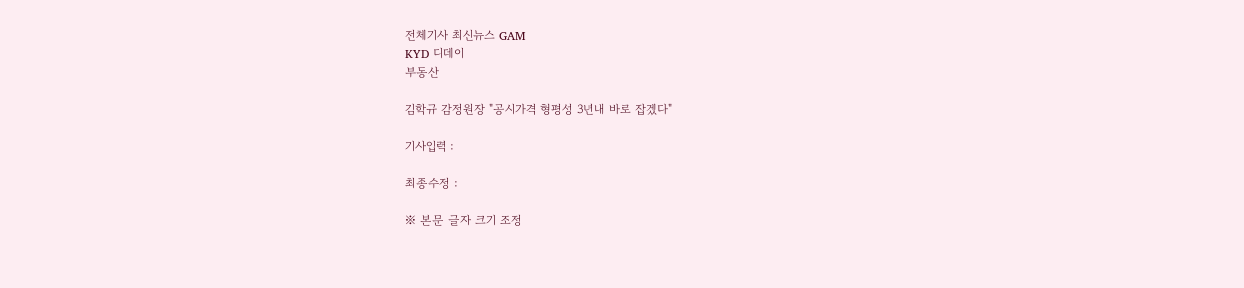전체기사 최신뉴스 GAM
KYD 디데이
부동산

김학규 감정원장 "공시가격 형평성 3년내 바로 잡겠다"

기사입력 :

최종수정 :

※ 본문 글자 크기 조정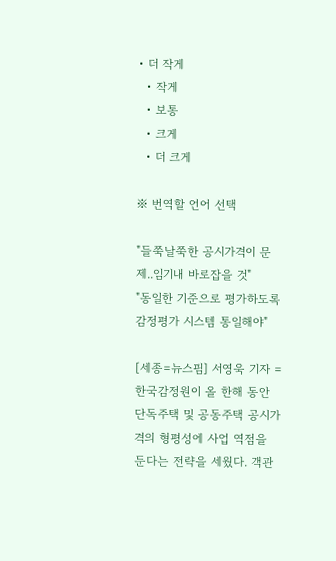• 더 작게
  • 작게
  • 보통
  • 크게
  • 더 크게

※ 번역할 언어 선택

"들쭉날쭉한 공시가격이 문제..임기내 바로잡을 것"
"동일한 기준으로 평가하도록 감정평가 시스템 통일해야"

[세종=뉴스핌] 서영욱 기자 = 한국감정원이 올 한해 동안 단독주택 및 공동주택 공시가격의 형평성에 사업 역점을 둔다는 전략을 세웠다. 객관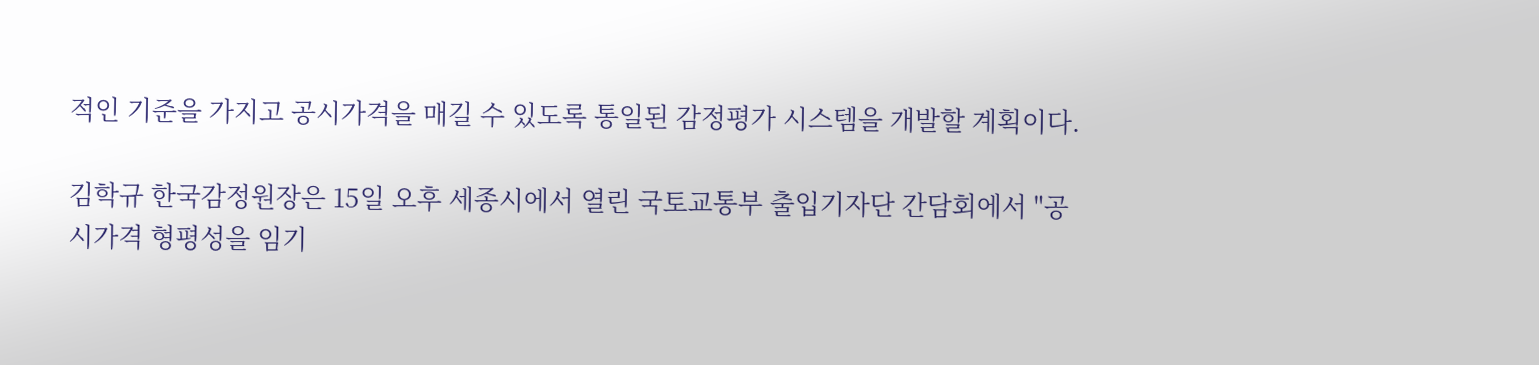적인 기준을 가지고 공시가격을 매길 수 있도록 통일된 감정평가 시스템을 개발할 계획이다.

김학규 한국감정원장은 15일 오후 세종시에서 열린 국토교통부 출입기자단 간담회에서 "공시가격 형평성을 임기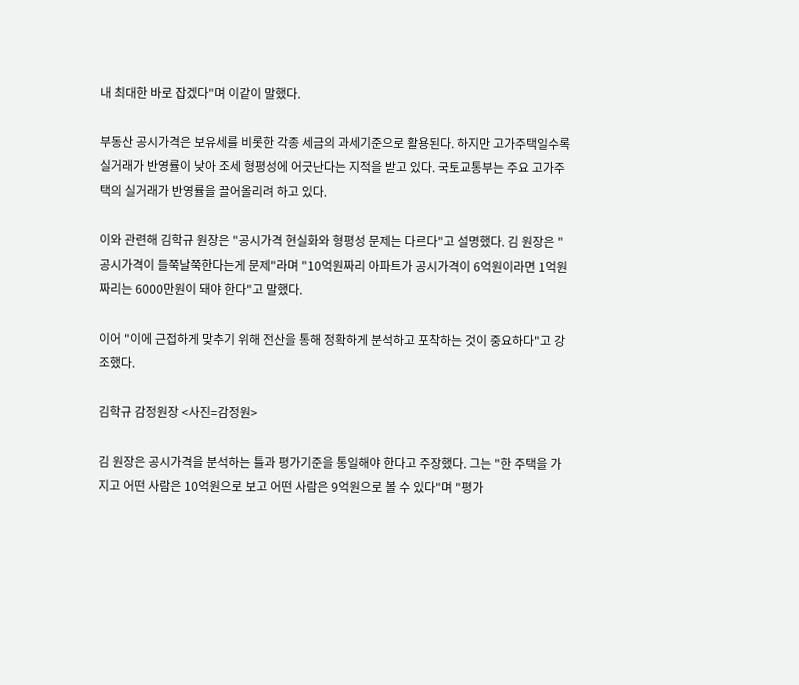내 최대한 바로 잡겠다"며 이같이 말했다.

부동산 공시가격은 보유세를 비롯한 각종 세금의 과세기준으로 활용된다. 하지만 고가주택일수록 실거래가 반영률이 낮아 조세 형평성에 어긋난다는 지적을 받고 있다. 국토교통부는 주요 고가주택의 실거래가 반영률을 끌어올리려 하고 있다.

이와 관련해 김학규 원장은 "공시가격 현실화와 형평성 문제는 다르다"고 설명했다. 김 원장은 "공시가격이 들쭉날쭉한다는게 문제"라며 "10억원짜리 아파트가 공시가격이 6억원이라면 1억원 짜리는 6000만원이 돼야 한다"고 말했다.

이어 "이에 근접하게 맞추기 위해 전산을 통해 정확하게 분석하고 포착하는 것이 중요하다"고 강조했다.

김학규 감정원장 <사진=감정원>

김 원장은 공시가격을 분석하는 틀과 평가기준을 통일해야 한다고 주장했다. 그는 "한 주택을 가지고 어떤 사람은 10억원으로 보고 어떤 사람은 9억원으로 볼 수 있다"며 "평가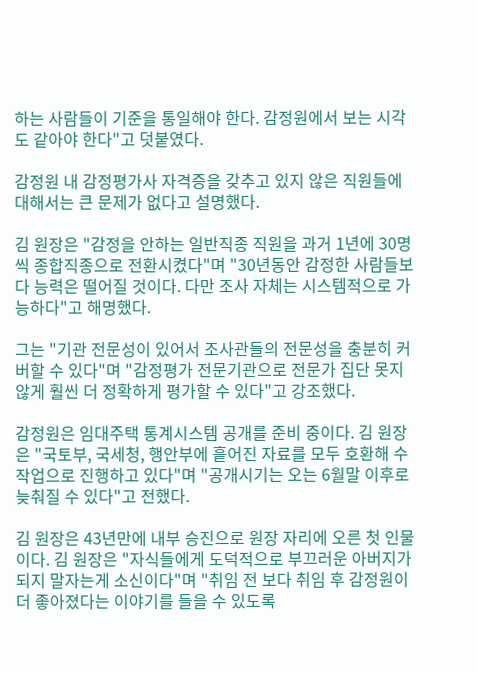하는 사람들이 기준을 통일해야 한다. 감정원에서 보는 시각도 같아야 한다"고 덧붙였다.

감정원 내 감정평가사 자격증을 갖추고 있지 않은 직원들에 대해서는 큰 문제가 없다고 설명했다.

김 원장은 "감정을 안하는 일반직종 직원을 과거 1년에 30명씩 종합직종으로 전환시켰다"며 "30년동안 감정한 사람들보다 능력은 떨어질 것이다. 다만 조사 자체는 시스템적으로 가능하다"고 해명했다.

그는 "기관 전문성이 있어서 조사관들의 전문성을 충분히 커버할 수 있다"며 "감정평가 전문기관으로 전문가 집단 못지않게 훨씬 더 정확하게 평가할 수 있다"고 강조했다.

감정원은 임대주택 통계시스템 공개를 준비 중이다. 김 원장은 "국토부, 국세청, 행안부에 흩어진 자료를 모두 호환해 수작업으로 진행하고 있다"며 "공개시기는 오는 6월말 이후로 늦춰질 수 있다"고 전했다.

김 원장은 43년만에 내부 승진으로 원장 자리에 오른 첫 인물이다. 김 원장은 "자식들에게 도덕적으로 부끄러운 아버지가 되지 말자는게 소신이다"며 "취임 전 보다 취임 후 감정원이 더 좋아졌다는 이야기를 들을 수 있도록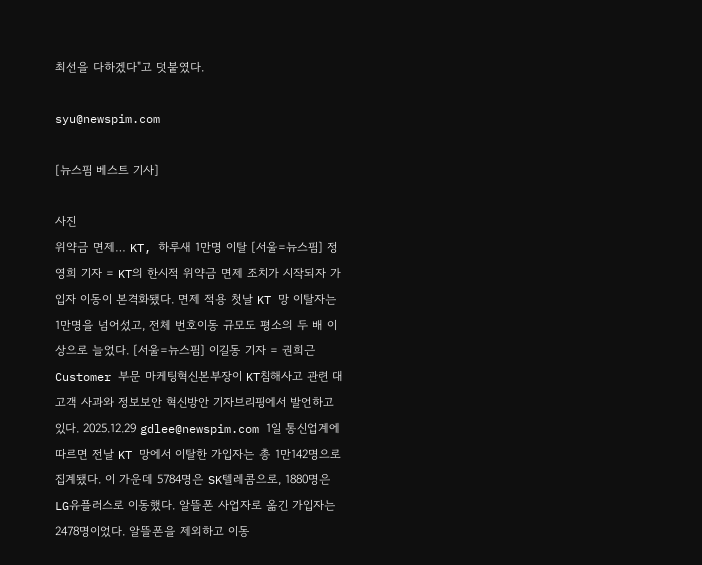최선을 다하겠다"고 덧붙였다.

syu@newspim.com

[뉴스핌 베스트 기사]

사진
위약금 면제… KT, 하루새 1만명 이탈 [서울=뉴스핌] 정영희 기자 = KT의 한시적 위약금 면제 조치가 시작되자 가입자 이동이 본격화됐다. 면제 적용 첫날 KT 망 이탈자는 1만명을 넘어섰고, 전체 번호이동 규모도 평소의 두 배 이상으로 늘었다. [서울=뉴스핌] 이길동 기자 = 권희근 Customer 부문 마케팅혁신본부장이 KT침해사고 관련 대고객 사과와 정보보안 혁신방안 기자브리핑에서 발언하고 있다. 2025.12.29 gdlee@newspim.com 1일 통신업계에 따르면 전날 KT 망에서 이탈한 가입자는 총 1만142명으로 집계됐다. 이 가운데 5784명은 SK텔레콤으로, 1880명은 LG유플러스로 이동했다. 알뜰폰 사업자로 옮긴 가입자는 2478명이었다. 알뜰폰을 제외하고 이동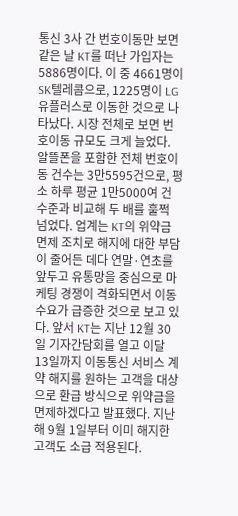통신 3사 간 번호이동만 보면 같은 날 KT를 떠난 가입자는 5886명이다. 이 중 4661명이 SK텔레콤으로, 1225명이 LG유플러스로 이동한 것으로 나타났다. 시장 전체로 보면 번호이동 규모도 크게 늘었다. 알뜰폰을 포함한 전체 번호이동 건수는 3만5595건으로, 평소 하루 평균 1만5000여 건 수준과 비교해 두 배를 훌쩍 넘었다. 업계는 KT의 위약금 면제 조치로 해지에 대한 부담이 줄어든 데다 연말·연초를 앞두고 유통망을 중심으로 마케팅 경쟁이 격화되면서 이동 수요가 급증한 것으로 보고 있다. 앞서 KT는 지난 12월 30일 기자간담회를 열고 이달 13일까지 이동통신 서비스 계약 해지를 원하는 고객을 대상으로 환급 방식으로 위약금을 면제하겠다고 발표했다. 지난해 9월 1일부터 이미 해지한 고객도 소급 적용된다.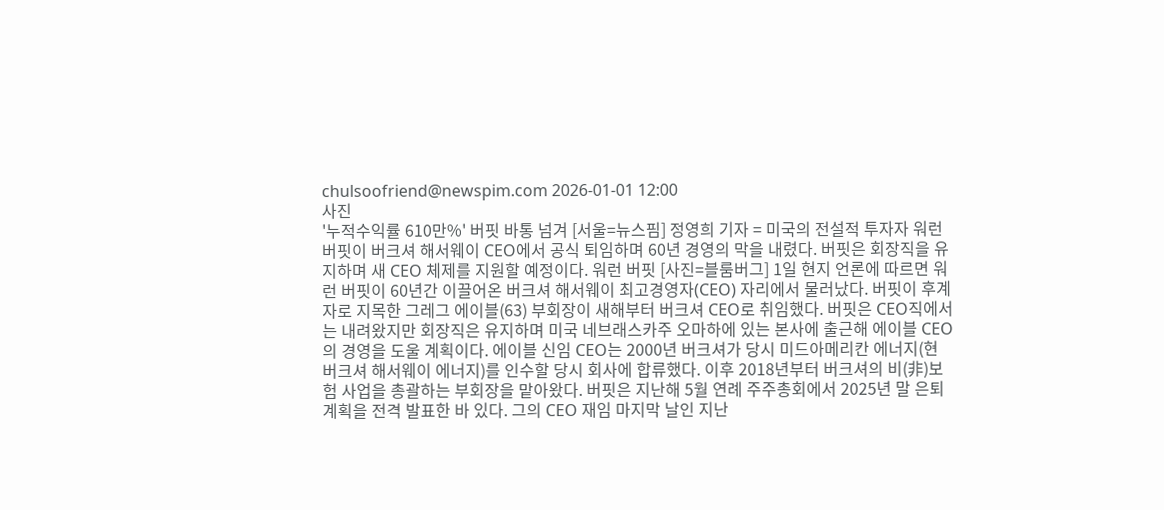chulsoofriend@newspim.com 2026-01-01 12:00
사진
'누적수익률 610만%' 버핏 바통 넘겨 [서울=뉴스핌] 정영희 기자 = 미국의 전설적 투자자 워런 버핏이 버크셔 해서웨이 CEO에서 공식 퇴임하며 60년 경영의 막을 내렸다. 버핏은 회장직을 유지하며 새 CEO 체제를 지원할 예정이다. 워런 버핏 [사진=블룸버그] 1일 현지 언론에 따르면 워런 버핏이 60년간 이끌어온 버크셔 해서웨이 최고경영자(CEO) 자리에서 물러났다. 버핏이 후계자로 지목한 그레그 에이블(63) 부회장이 새해부터 버크셔 CEO로 취임했다. 버핏은 CEO직에서는 내려왔지만 회장직은 유지하며 미국 네브래스카주 오마하에 있는 본사에 출근해 에이블 CEO의 경영을 도울 계획이다. 에이블 신임 CEO는 2000년 버크셔가 당시 미드아메리칸 에너지(현 버크셔 해서웨이 에너지)를 인수할 당시 회사에 합류했다. 이후 2018년부터 버크셔의 비(非)보험 사업을 총괄하는 부회장을 맡아왔다. 버핏은 지난해 5월 연례 주주총회에서 2025년 말 은퇴 계획을 전격 발표한 바 있다. 그의 CEO 재임 마지막 날인 지난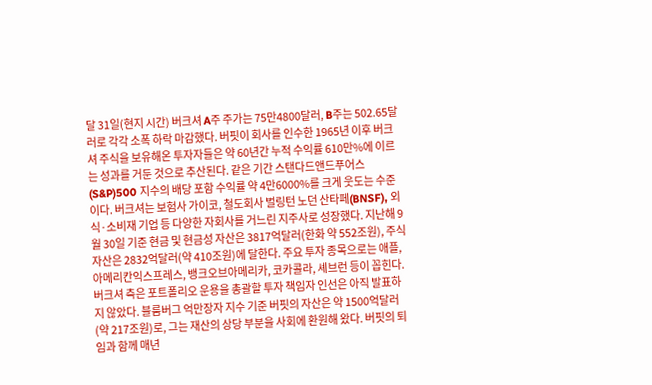달 31일(현지 시간) 버크셔 A주 주가는 75만4800달러, B주는 502.65달러로 각각 소폭 하락 마감했다. 버핏이 회사를 인수한 1965년 이후 버크셔 주식을 보유해온 투자자들은 약 60년간 누적 수익률 610만%에 이르는 성과를 거둔 것으로 추산된다. 같은 기간 스탠다드앤드푸어스(S&P)500 지수의 배당 포함 수익률 약 4만6000%를 크게 웃도는 수준이다. 버크셔는 보험사 가이코, 철도회사 벌링턴 노던 산타페(BNSF), 외식·소비재 기업 등 다양한 자회사를 거느린 지주사로 성장했다. 지난해 9월 30일 기준 현금 및 현금성 자산은 3817억달러(한화 약 552조원), 주식 자산은 2832억달러(약 410조원)에 달한다. 주요 투자 종목으로는 애플, 아메리칸익스프레스, 뱅크오브아메리카, 코카콜라, 셰브런 등이 꼽힌다. 버크셔 측은 포트폴리오 운용을 총괄할 투자 책임자 인선은 아직 발표하지 않았다. 블룸버그 억만장자 지수 기준 버핏의 자산은 약 1500억달러(약 217조원)로, 그는 재산의 상당 부분을 사회에 환원해 왔다. 버핏의 퇴임과 함께 매년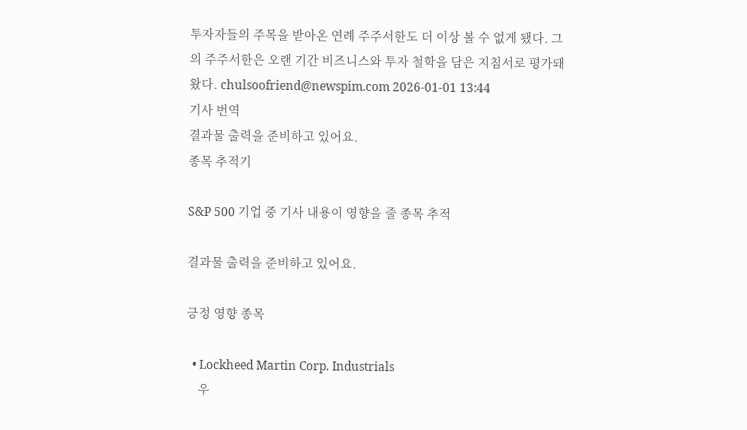투자자들의 주목을 받아온 연례 주주서한도 더 이상 볼 수 없게 됐다. 그의 주주서한은 오랜 기간 비즈니스와 투자 철학을 담은 지침서로 평가돼 왔다. chulsoofriend@newspim.com 2026-01-01 13:44
기사 번역
결과물 출력을 준비하고 있어요.
종목 추적기

S&P 500 기업 중 기사 내용이 영향을 줄 종목 추적

결과물 출력을 준비하고 있어요.

긍정 영향 종목

  • Lockheed Martin Corp. Industrials
    우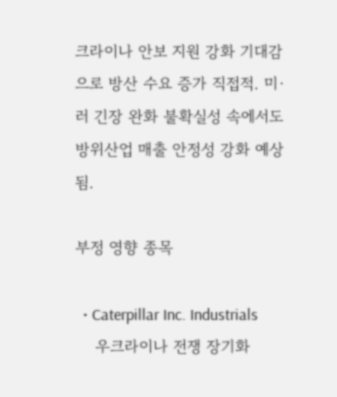크라이나 안보 지원 강화 기대감으로 방산 수요 증가 직접적. 미·러 긴장 완화 불확실성 속에서도 방위산업 매출 안정성 강화 예상됨.

부정 영향 종목

  • Caterpillar Inc. Industrials
    우크라이나 전쟁 장기화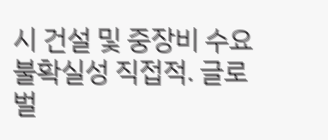시 건설 및 중장비 수요 불확실성 직접적. 글로벌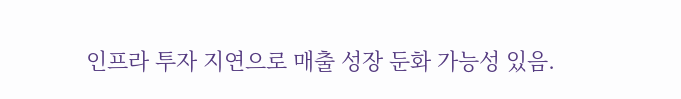인프라 투자 지연으로 매출 성장 둔화 가능성 있음.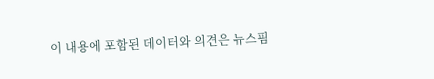이 내용에 포함된 데이터와 의견은 뉴스핌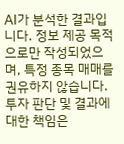AI가 분석한 결과입니다. 정보 제공 목적으로만 작성되었으며, 특정 종목 매매를 권유하지 않습니다. 투자 판단 및 결과에 대한 책임은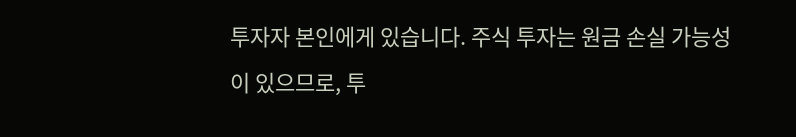투자자 본인에게 있습니다. 주식 투자는 원금 손실 가능성이 있으므로, 투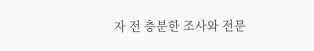자 전 충분한 조사와 전문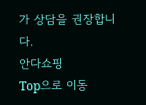가 상담을 권장합니다.
안다쇼핑
Top으로 이동